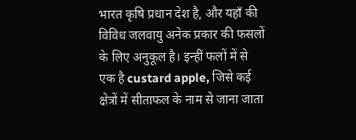भारत कृषि प्रधान देश है, और यहाँ की विविध जलवायु अनेक प्रकार की फसलों के लिए अनुकूल है। इन्हीं फलों में से एक है custard apple, जिसे कई क्षेत्रों में सीताफल के नाम से जाना जाता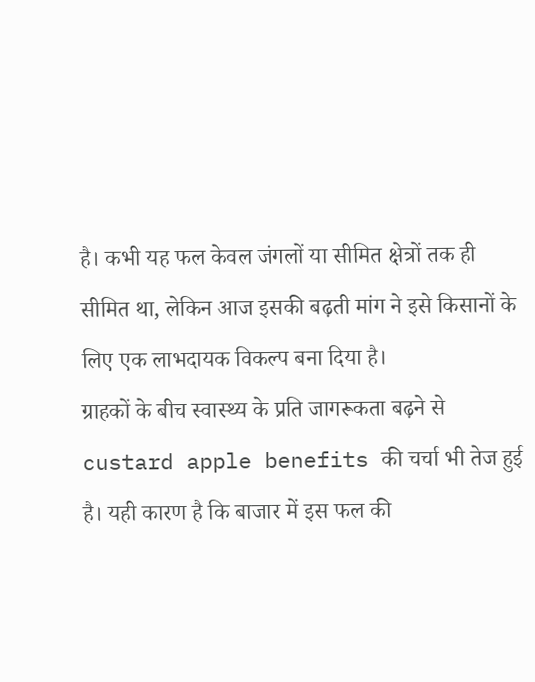है। कभी यह फल केवल जंगलों या सीमित क्षेत्रों तक ही सीमित था, लेकिन आज इसकी बढ़ती मांग ने इसे किसानों के लिए एक लाभदायक विकल्प बना दिया है।
ग्राहकों के बीच स्वास्थ्य के प्रति जागरूकता बढ़ने से custard apple benefits की चर्चा भी तेज हुई है। यही कारण है कि बाजार में इस फल की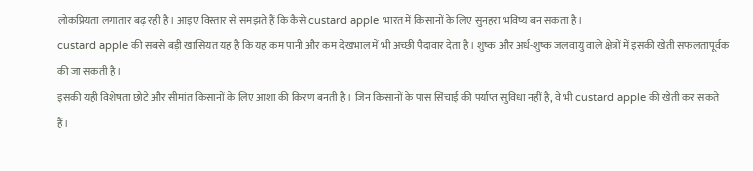लोकप्रियता लगातार बढ़ रही है। आइए विस्तार से समझते हैं कि कैसे custard apple भारत में किसानों के लिए सुनहरा भविष्य बन सकता है।
custard apple की सबसे बड़ी खासियत यह है कि यह कम पानी और कम देखभाल में भी अच्छी पैदावार देता है। शुष्क और अर्ध-शुष्क जलवायु वाले क्षेत्रों में इसकी खेती सफलतापूर्वक की जा सकती है।
इसकी यही विशेषता छोटे और सीमांत किसानों के लिए आशा की किरण बनती है। जिन किसानों के पास सिंचाई की पर्याप्त सुविधा नहीं है, वे भी custard apple की खेती कर सकते हैं।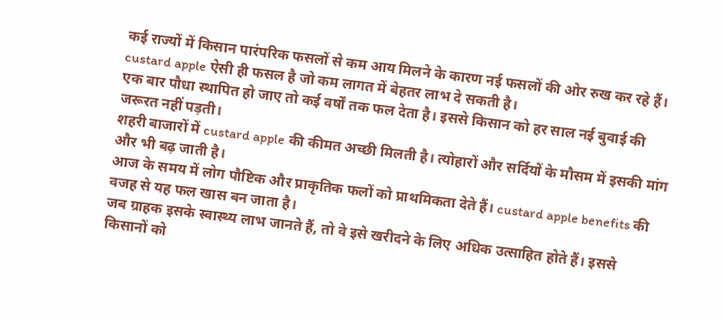कई राज्यों में किसान पारंपरिक फसलों से कम आय मिलने के कारण नई फसलों की ओर रुख कर रहे हैं। custard apple ऐसी ही फसल है जो कम लागत में बेहतर लाभ दे सकती है।
एक बार पौधा स्थापित हो जाए तो कई वर्षों तक फल देता है। इससे किसान को हर साल नई बुवाई की जरूरत नहीं पड़ती।
शहरी बाजारों में custard apple की कीमत अच्छी मिलती है। त्योहारों और सर्दियों के मौसम में इसकी मांग और भी बढ़ जाती है।
आज के समय में लोग पौष्टिक और प्राकृतिक फलों को प्राथमिकता देते हैं। custard apple benefits की वजह से यह फल खास बन जाता है।
जब ग्राहक इसके स्वास्थ्य लाभ जानते हैं, तो वे इसे खरीदने के लिए अधिक उत्साहित होते हैं। इससे किसानों को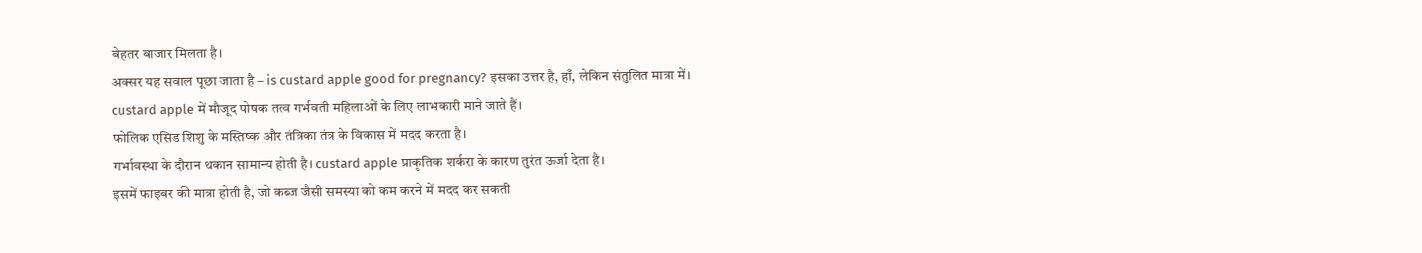बेहतर बाजार मिलता है।
अक्सर यह सवाल पूछा जाता है – is custard apple good for pregnancy? इसका उत्तर है, हाँ, लेकिन संतुलित मात्रा में।
custard apple में मौजूद पोषक तत्व गर्भवती महिलाओं के लिए लाभकारी माने जाते हैं।
फोलिक एसिड शिशु के मस्तिष्क और तंत्रिका तंत्र के विकास में मदद करता है।
गर्भावस्था के दौरान थकान सामान्य होती है। custard apple प्राकृतिक शर्करा के कारण तुरंत ऊर्जा देता है।
इसमें फाइबर की मात्रा होती है, जो कब्ज जैसी समस्या को कम करने में मदद कर सकती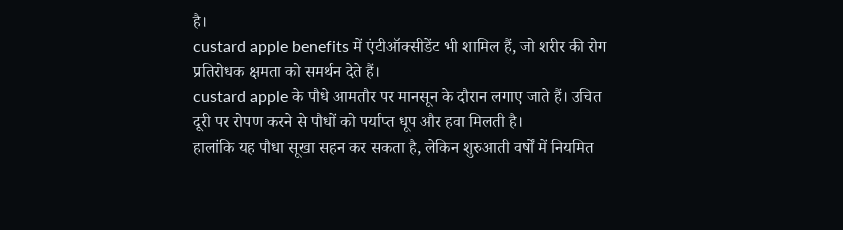है।
custard apple benefits में एंटीऑक्सीडेंट भी शामिल हैं, जो शरीर की रोग प्रतिरोधक क्षमता को समर्थन देते हैं।
custard apple के पौधे आमतौर पर मानसून के दौरान लगाए जाते हैं। उचित दूरी पर रोपण करने से पौधों को पर्याप्त धूप और हवा मिलती है।
हालांकि यह पौधा सूखा सहन कर सकता है, लेकिन शुरुआती वर्षों में नियमित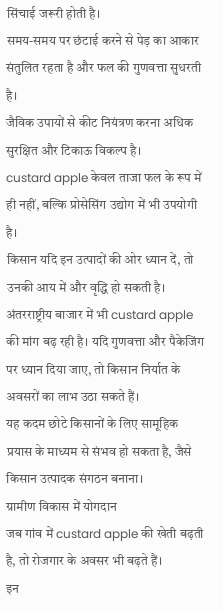सिंचाई जरूरी होती है।
समय-समय पर छंटाई करने से पेड़ का आकार संतुलित रहता है और फल की गुणवत्ता सुधरती है।
जैविक उपायों से कीट नियंत्रण करना अधिक सुरक्षित और टिकाऊ विकल्प है।
custard apple केवल ताजा फल के रूप में ही नहीं, बल्कि प्रोसेसिंग उद्योग में भी उपयोगी है।
किसान यदि इन उत्पादों की ओर ध्यान दें, तो उनकी आय में और वृद्धि हो सकती है।
अंतरराष्ट्रीय बाजार में भी custard apple की मांग बढ़ रही है। यदि गुणवत्ता और पैकेजिंग पर ध्यान दिया जाए, तो किसान निर्यात के अवसरों का लाभ उठा सकते हैं।
यह कदम छोटे किसानों के लिए सामूहिक प्रयास के माध्यम से संभव हो सकता है, जैसे किसान उत्पादक संगठन बनाना।
ग्रामीण विकास में योगदान
जब गांव में custard apple की खेती बढ़ती है, तो रोजगार के अवसर भी बढ़ते हैं।
इन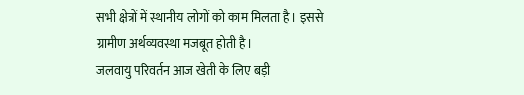सभी क्षेत्रों में स्थानीय लोगों को काम मिलता है। इससे ग्रामीण अर्थव्यवस्था मजबूत होती है।
जलवायु परिवर्तन आज खेती के लिए बड़ी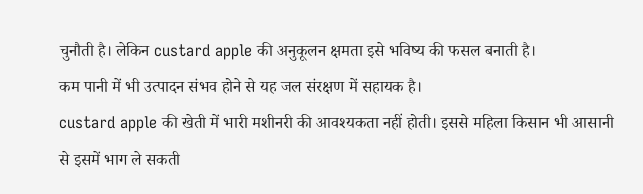चुनौती है। लेकिन custard apple की अनुकूलन क्षमता इसे भविष्य की फसल बनाती है।
कम पानी में भी उत्पादन संभव होने से यह जल संरक्षण में सहायक है।
custard apple की खेती में भारी मशीनरी की आवश्यकता नहीं होती। इससे महिला किसान भी आसानी से इसमें भाग ले सकती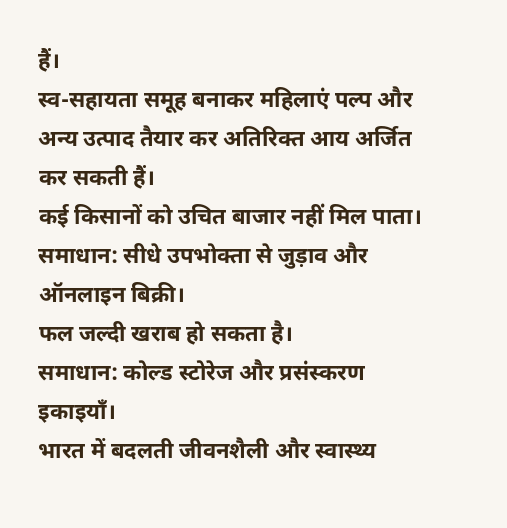हैं।
स्व-सहायता समूह बनाकर महिलाएं पल्प और अन्य उत्पाद तैयार कर अतिरिक्त आय अर्जित कर सकती हैं।
कई किसानों को उचित बाजार नहीं मिल पाता।
समाधान: सीधे उपभोक्ता से जुड़ाव और ऑनलाइन बिक्री।
फल जल्दी खराब हो सकता है।
समाधान: कोल्ड स्टोरेज और प्रसंस्करण इकाइयाँ।
भारत में बदलती जीवनशैली और स्वास्थ्य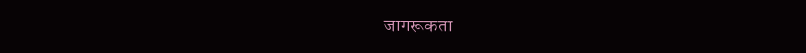जागरूकता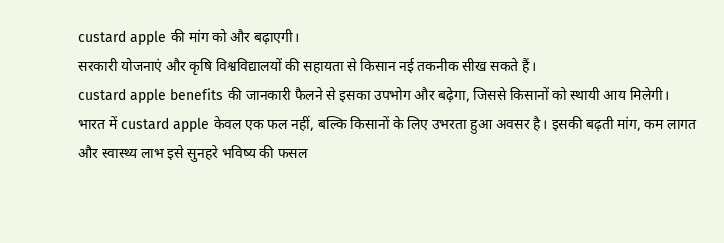custard apple की मांग को और बढ़ाएगी।
सरकारी योजनाएं और कृषि विश्वविद्यालयों की सहायता से किसान नई तकनीक सीख सकते हैं।
custard apple benefits की जानकारी फैलने से इसका उपभोग और बढ़ेगा, जिससे किसानों को स्थायी आय मिलेगी।
भारत में custard apple केवल एक फल नहीं, बल्कि किसानों के लिए उभरता हुआ अवसर है। इसकी बढ़ती मांग, कम लागत और स्वास्थ्य लाभ इसे सुनहरे भविष्य की फसल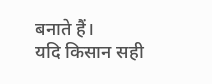बनाते हैं।
यदि किसान सही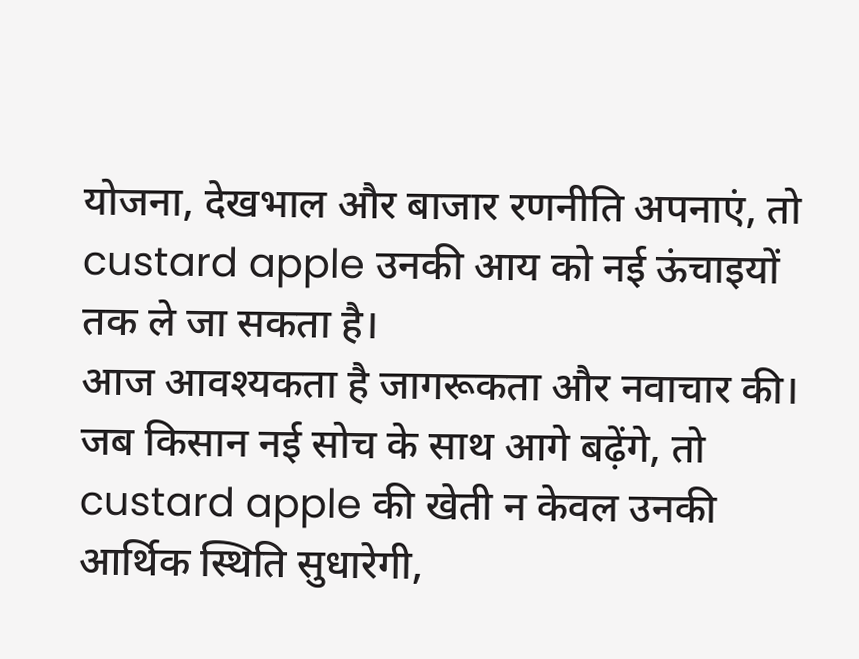योजना, देखभाल और बाजार रणनीति अपनाएं, तो custard apple उनकी आय को नई ऊंचाइयों तक ले जा सकता है।
आज आवश्यकता है जागरूकता और नवाचार की। जब किसान नई सोच के साथ आगे बढ़ेंगे, तो custard apple की खेती न केवल उनकी आर्थिक स्थिति सुधारेगी,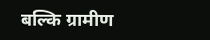बल्कि ग्रामीण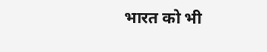भारत को भी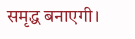समृद्ध बनाएगी।